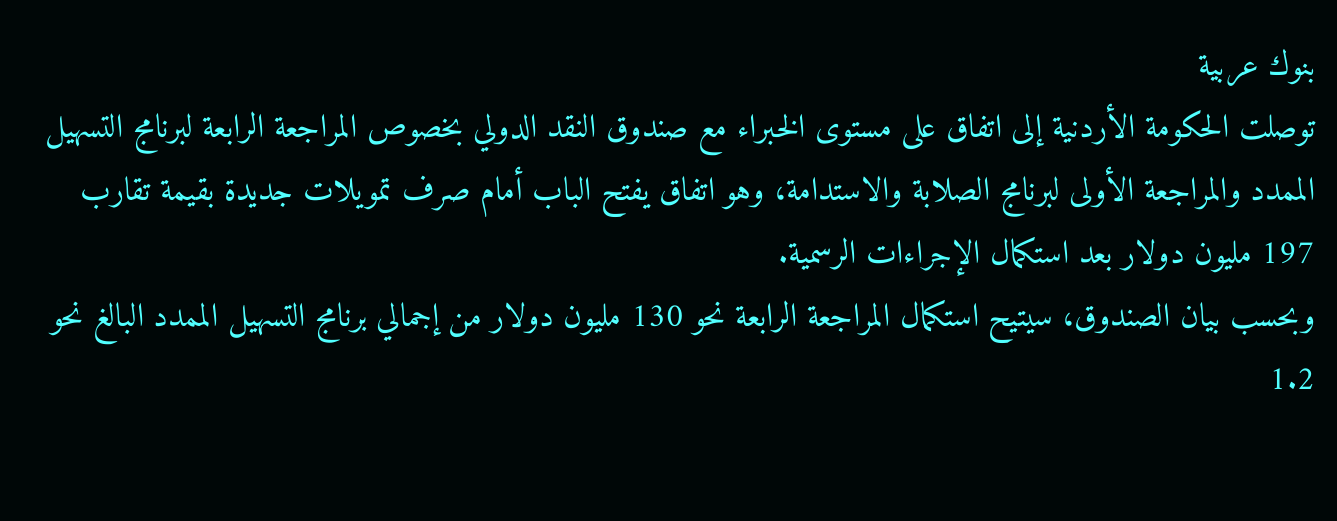بنوك عربية
توصلت الحكومة الأردنية إلى اتفاق على مستوى الخبراء مع صندوق النقد الدولي بخصوص المراجعة الرابعة لبرنامج التسهيل الممدد والمراجعة الأولى لبرنامج الصلابة والاستدامة، وهو اتفاق يفتح الباب أمام صرف تمويلات جديدة بقيمة تقارب 197 مليون دولار بعد استكمال الإجراءات الرسمية.
وبحسب بيان الصندوق، سيتيح استكمال المراجعة الرابعة نحو 130 مليون دولار من إجمالي برنامج التسهيل الممدد البالغ نحو 1.2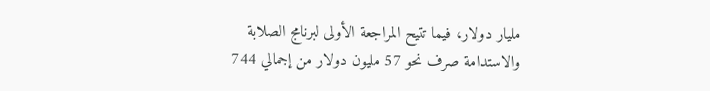مليار دولار، فيما تتيح المراجعة الأولى لبرنامج الصلابة والاستدامة صرف نحو 57 مليون دولار من إجمالي 744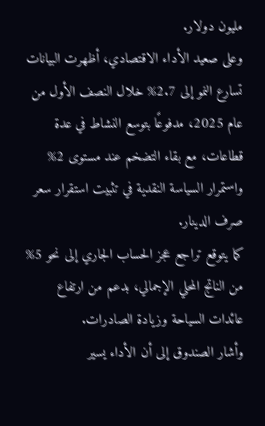مليون دولار.
وعلى صعيد الأداء الاقتصادي، أظهرت البيانات تسارع النمو إلى 2.7% خلال النصف الأول من عام 2025، مدفوعًا بتوسع النشاط في عدة قطاعات، مع بقاء التضخم عند مستوى 2% واستمرار السياسة النقدية في تثبيت استقرار سعر صرف الدينار.
كما يتوقع تراجع عجز الحساب الجاري إلى نحو 5% من الناتج المحلي الإجمالي، بدعم من ارتفاع عائدات السياحة وزيادة الصادرات.
وأشار الصندوق إلى أن الأداء يسير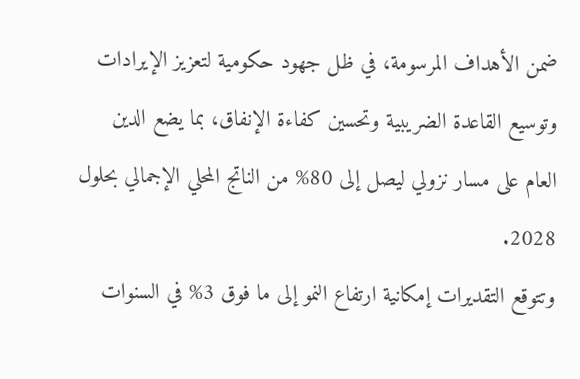ضمن الأهداف المرسومة، في ظل جهود حكومية لتعزيز الإيرادات وتوسيع القاعدة الضريبية وتحسين كفاءة الإنفاق، بما يضع الدين العام على مسار نزولي ليصل إلى 80% من الناتج المحلي الإجمالي بحلول 2028.
وتتوقع التقديرات إمكانية ارتفاع النمو إلى ما فوق 3% في السنوات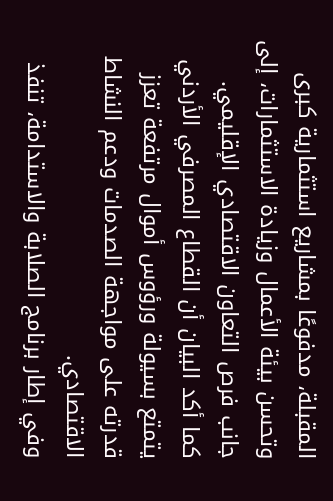المقبلة، مدفوعًا بمشاريع استثمارية كبرى وتحسن بيئة الأعمال وزيادة الاستثمارات، إلى جانب فرص التعاون الاقتصادي الإقليمي.
كما أكد البيان أن القطاع المصرفي الأردني يتمتع بسيولة ورؤوس أموال مرتفعة تعزز قدرته على مواجهة الصدمات ودعم النشاط الاقتصادي.
وفي إطار برنامج الصلابة والاستدامة، تنفذ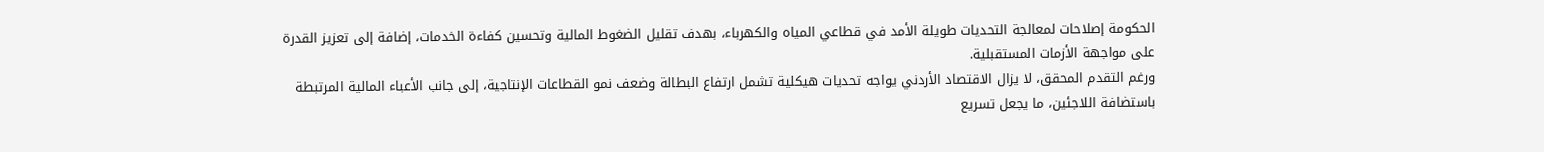الحكومة إصلاحات لمعالجة التحديات طويلة الأمد في قطاعي المياه والكهرباء، بهدف تقليل الضغوط المالية وتحسين كفاءة الخدمات، إضافة إلى تعزيز القدرة على مواجهة الأزمات المستقبلية.
ورغم التقدم المحقق، لا يزال الاقتصاد الأردني يواجه تحديات هيكلية تشمل ارتفاع البطالة وضعف نمو القطاعات الإنتاجية، إلى جانب الأعباء المالية المرتبطة باستضافة اللاجئين، ما يجعل تسريع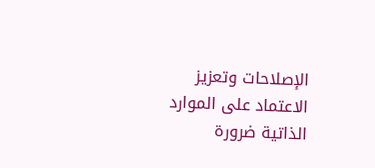الإصلاحات وتعزيز الاعتماد على الموارد الذاتية ضرورة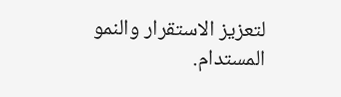لتعزيز الاستقرار والنمو المستدام.